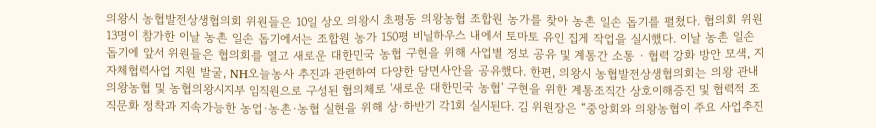의왕시 농협발전상생협의회 위원들은 10일 상오 의왕시 초평동 의왕농협 조합원 농가를 찾아 농촌 일손 돕기를 펼쳤다. 협의회 위원 13명이 참가한 이날 농촌 일손 돕기에서는 조합원 농가 150평 비닐하우스 내에서 토마토 유인 집게 작업을 실시했다. 이날 농촌 일손 돕기에 앞서 위원들은 협의회를 열고 새로운 대한민국 농협 구현을 위해 사업별 정보 공유 및 계통간 소통 · 협력 강화 방안 모색, 지자체협력사업 지원 발굴, NH오늘농사 추진과 관련하여 다양한 당면사안을 공유했다. 한편, 의왕시 농협발전상생협의회는 의왕 관내 의왕농협 및 농협의왕시지부 임직원으로 구성된 협의체로 '새로운 대한민국 농협' 구현을 위한 계통조직간 상호이해증진 및 협력적 조직문화 정착과 지속가능한 농업·농촌·농협 실현을 위해 상·하반기 각1회 실시된다. 김 위원장은 “중앙회와 의왕농협이 주요 사업추진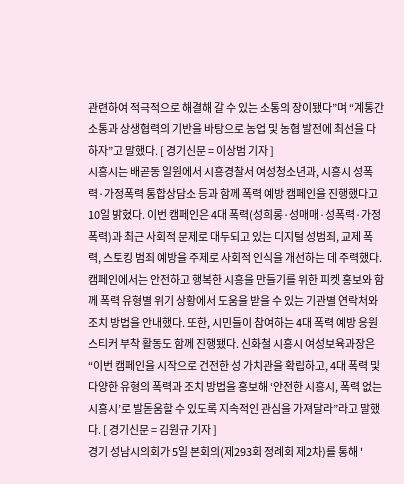관련하여 적극적으로 해결해 갈 수 있는 소통의 장이됐다”며 “계통간 소통과 상생협력의 기반을 바탕으로 농업 및 농협 발전에 최선을 다하자”고 말했다. [ 경기신문 = 이상범 기자 ]
시흥시는 배곧동 일원에서 시흥경찰서 여성청소년과, 시흥시 성폭력·가정폭력 통합상담소 등과 함께 폭력 예방 캠페인을 진행했다고 10일 밝혔다. 이번 캠페인은 4대 폭력(성희롱·성매매·성폭력·가정폭력)과 최근 사회적 문제로 대두되고 있는 디지털 성범죄, 교제 폭력, 스토킹 범죄 예방을 주제로 사회적 인식을 개선하는 데 주력했다. 캠페인에서는 안전하고 행복한 시흥을 만들기를 위한 피켓 홍보와 함께 폭력 유형별 위기 상황에서 도움을 받을 수 있는 기관별 연락처와 조치 방법을 안내했다. 또한, 시민들이 참여하는 4대 폭력 예방 응원스티커 부착 활동도 함께 진행됐다. 신화철 시흥시 여성보육과장은 “이번 캠페인을 시작으로 건전한 성 가치관을 확립하고, 4대 폭력 및 다양한 유형의 폭력과 조치 방법을 홍보해 ‘안전한 시흥시, 폭력 없는 시흥시’로 발돋움할 수 있도록 지속적인 관심을 가져달라”라고 말했다. [ 경기신문 = 김원규 기자 ]
경기 성남시의회가 5일 본회의(제293회 정례회 제2차)를 통해 '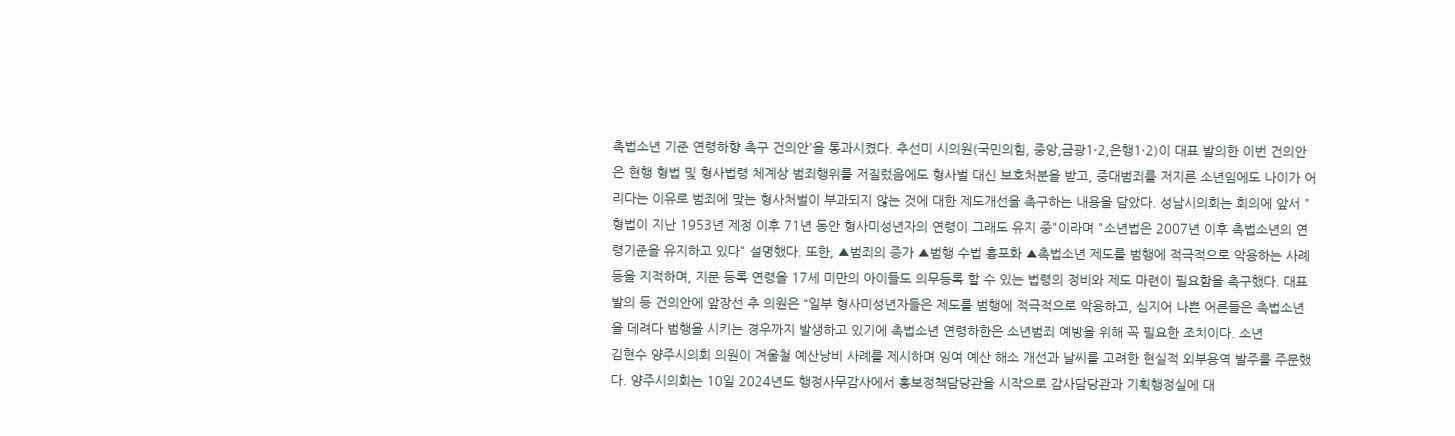촉법소년 기준 연령하향 촉구 건의안'을 통과시켰다. 추선미 시의원(국민의힘, 중앙,금광1·2,은행1·2)이 대표 발의한 이번 건의안은 현행 형법 및 형사법령 체계상 범죄행위를 저질렀음에도 형사벌 대신 보호처분을 받고, 중대범죄를 저지른 소년임에도 나이가 어리다는 이유로 범죄에 맞는 형사처벌이 부과되지 않는 것에 대한 제도개선을 촉구하는 내용을 담았다. 성남시의회는 회의에 앞서 "형법이 지난 1953년 제정 이후 71년 동안 형사미성년자의 연령이 그래도 유지 중"이라며 "소년법은 2007년 이후 촉법소년의 연령기준을 유지하고 있다" 설명했다. 또한, ▲범죄의 증가 ▲범행 수법 흉포화 ▲촉법소년 제도를 범행에 적극적으로 악용하는 사례 등을 지적하며, 지문 등록 연령을 17세 미만의 아이들도 의무등록 할 수 있는 법령의 정비와 제도 마련이 필요함을 촉구했다. 대표발의 등 건의안에 앞장선 추 의원은 “일부 형사미성년자들은 제도를 범행에 적극적으로 악용하고, 심지어 나쁜 어른들은 촉법소년을 데려다 범행을 시키는 경우까지 발생하고 있기에 촉법소년 연령하한은 소년범죄 예방을 위해 꼭 필요한 조치이다. 소년
김현수 양주시의회 의원이 겨울철 예산낭비 사례를 제시하며 잉여 예산 해소 개선과 날씨를 고려한 현실적 외부용역 발주를 주문했다. 양주시의회는 10일 2024년도 행정사무감사에서 홍보정책담당관을 시작으로 감사담당관과 기획행정실에 대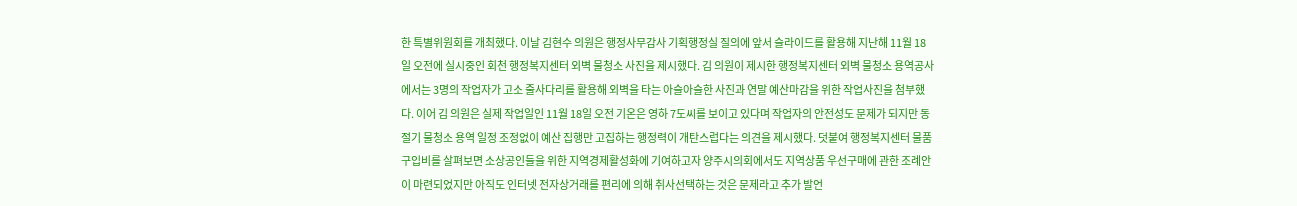한 특별위원회를 개최했다. 이날 김현수 의원은 행정사무감사 기획행정실 질의에 앞서 슬라이드를 활용해 지난해 11월 18일 오전에 실시중인 회천 행정복지센터 외벽 물청소 사진을 제시했다. 김 의원이 제시한 행정복지센터 외벽 물청소 용역공사에서는 3명의 작업자가 고소 줄사다리를 활용해 외벽을 타는 아슬아슬한 사진과 연말 예산마감을 위한 작업사진을 첨부했다. 이어 김 의원은 실제 작업일인 11월 18일 오전 기온은 영하 7도씨를 보이고 있다며 작업자의 안전성도 문제가 되지만 동절기 물청소 용역 일정 조정없이 예산 집행만 고집하는 행정력이 개탄스럽다는 의견을 제시했다. 덧붙여 행정복지센터 물품구입비를 살펴보면 소상공인들을 위한 지역경제활성화에 기여하고자 양주시의회에서도 지역상품 우선구매에 관한 조례안이 마련되었지만 아직도 인터넷 전자상거래를 편리에 의해 취사선택하는 것은 문제라고 추가 발언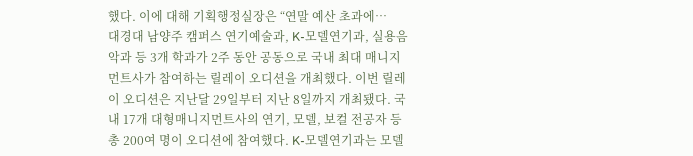했다. 이에 대해 기획행정실장은 “연말 예산 초과에…
대경대 남양주 캠퍼스 연기예술과, K-모델연기과, 실용음악과 등 3개 학과가 2주 동안 공동으로 국내 최대 매니지먼트사가 참여하는 릴레이 오디션을 개최했다. 이번 릴레이 오디션은 지난달 29일부터 지난 8일까지 개최됐다. 국내 17개 대형매니지먼트사의 연기, 모델, 보컬 전공자 등 총 200여 명이 오디션에 참여했다. K-모델연기과는 모델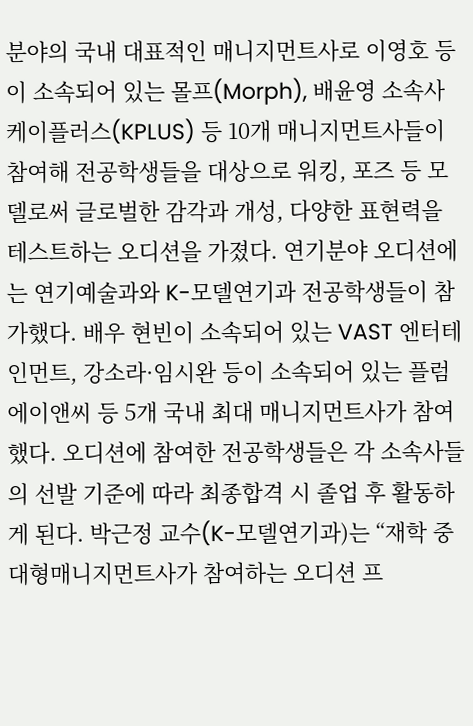분야의 국내 대표적인 매니지먼트사로 이영호 등이 소속되어 있는 몰프(Morph), 배윤영 소속사 케이플러스(KPLUS) 등 10개 매니지먼트사들이 참여해 전공학생들을 대상으로 워킹, 포즈 등 모델로써 글로벌한 감각과 개성, 다양한 표현력을 테스트하는 오디션을 가졌다. 연기분야 오디션에는 연기예술과와 K-모델연기과 전공학생들이 참가했다. 배우 현빈이 소속되어 있는 VAST 엔터테인먼트, 강소라·임시완 등이 소속되어 있는 플럼에이앤씨 등 5개 국내 최대 매니지먼트사가 참여했다. 오디션에 참여한 전공학생들은 각 소속사들의 선발 기준에 따라 최종합격 시 졸업 후 활동하게 된다. 박근정 교수(K-모델연기과)는 “재학 중 대형매니지먼트사가 참여하는 오디션 프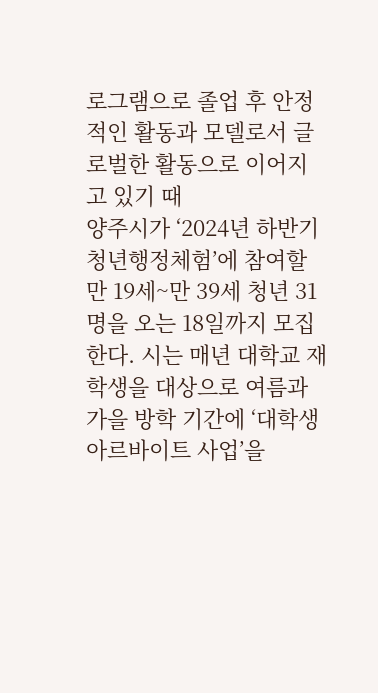로그램으로 졸업 후 안정적인 활동과 모델로서 글로벌한 활동으로 이어지고 있기 때
양주시가 ‘2024년 하반기 청년행정체험’에 참여할 만 19세~만 39세 청년 31명을 오는 18일까지 모집한다. 시는 매년 대학교 재학생을 대상으로 여름과 가을 방학 기간에 ‘대학생 아르바이트 사업’을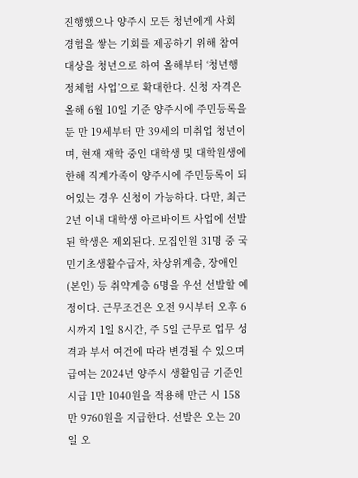진행했으나 양주시 모든 청년에게 사회 경험을 쌓는 기회를 제공하기 위해 참여 대상을 청년으로 하여 올해부터 ‘청년행정체험 사업’으로 확대한다. 신청 자격은 올해 6월 10일 기준 양주시에 주민등록을 둔 만 19세부터 만 39세의 미취업 청년이며, 현재 재학 중인 대학생 및 대학원생에 한해 직계가족이 양주시에 주민등록이 되어있는 경우 신청이 가능하다. 다만, 최근 2년 이내 대학생 아르바이트 사업에 선발된 학생은 제외된다. 모집인원 31명 중 국민기초생활수급자, 차상위계층, 장애인(본인) 등 취약계층 6명을 우선 선발할 예정이다. 근무조건은 오전 9시부터 오후 6시까지 1일 8시간, 주 5일 근무로 업무 성격과 부서 여건에 따라 변경될 수 있으며 급여는 2024년 양주시 생활임금 기준인 시급 1만 1040원을 적용해 만근 시 158만 9760원을 지급한다. 선발은 오는 20일 오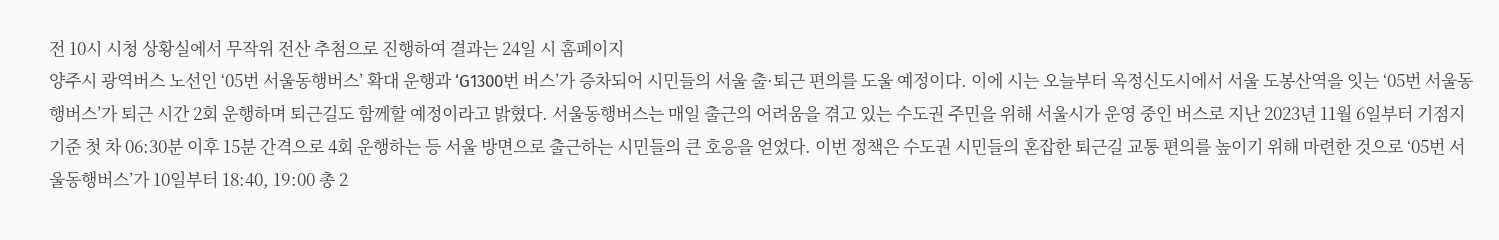전 10시 시청 상황실에서 무작위 전산 추첨으로 진행하여 결과는 24일 시 홈페이지
양주시 광역버스 노선인 ‘05번 서울동행버스’ 확대 운행과 ‘G1300번 버스’가 증차되어 시민들의 서울 출·퇴근 편의를 도울 예정이다. 이에 시는 오늘부터 옥정신도시에서 서울 도봉산역을 잇는 ‘05번 서울동행버스’가 퇴근 시간 2회 운행하며 퇴근길도 함께할 예정이라고 밝혔다. 서울동행버스는 매일 출근의 어려움을 겪고 있는 수도권 주민을 위해 서울시가 운영 중인 버스로 지난 2023년 11월 6일부터 기점지 기준 첫 차 06:30분 이후 15분 간격으로 4회 운행하는 등 서울 방면으로 출근하는 시민들의 큰 호응을 얻었다. 이번 정책은 수도권 시민들의 혼잡한 퇴근길 교통 편의를 높이기 위해 마련한 것으로 ‘05번 서울동행버스’가 10일부터 18:40, 19:00 총 2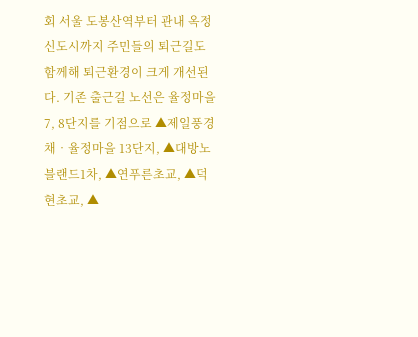회 서울 도봉산역부터 관내 옥정신도시까지 주민들의 퇴근길도 함께해 퇴근환경이 크게 개선된다. 기존 출근길 노선은 율정마을 7, 8단지를 기점으로 ▲제일풍경채‧율정마을 13단지, ▲대방노블랜드1차, ▲연푸른초교, ▲덕현초교, ▲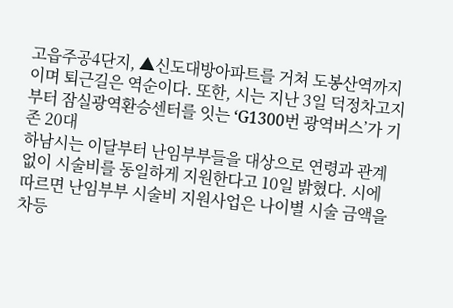고읍주공4단지, ▲신도대방아파트를 거쳐 도봉산역까지이며 퇴근길은 역순이다. 또한, 시는 지난 3일 덕정차고지부터 잠실광역환승센터를 잇는 ‘G1300번 광역버스’가 기존 20대
하남시는 이달부터 난임부부들을 대상으로 연령과 관계없이 시술비를 동일하게 지원한다고 10일 밝혔다. 시에 따르면 난임부부 시술비 지원사업은 나이별 시술 금액을 차등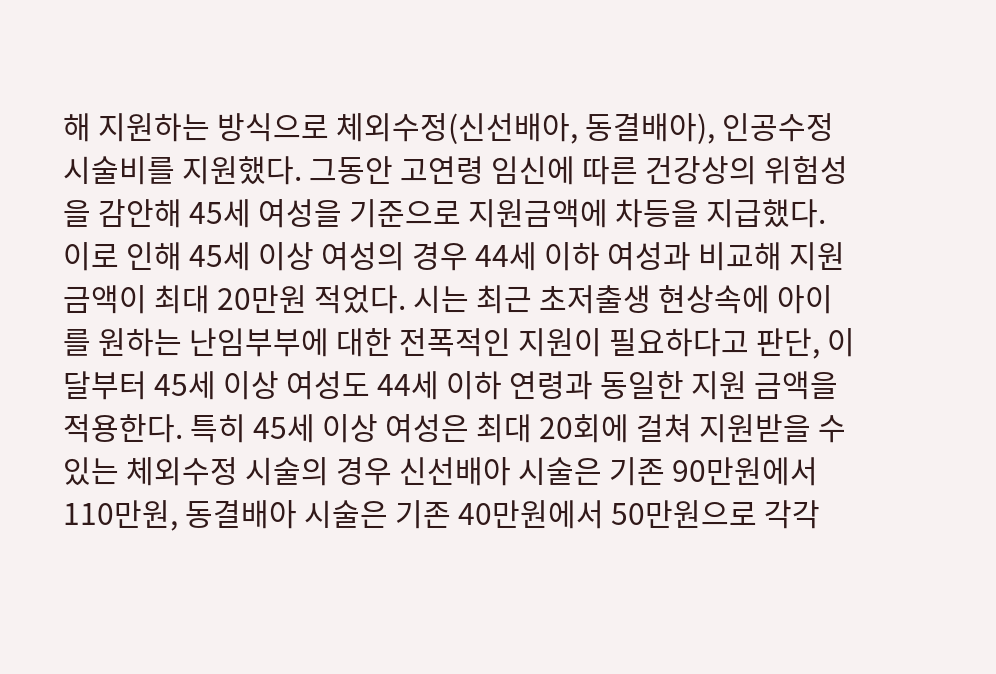해 지원하는 방식으로 체외수정(신선배아, 동결배아), 인공수정 시술비를 지원했다. 그동안 고연령 임신에 따른 건강상의 위험성을 감안해 45세 여성을 기준으로 지원금액에 차등을 지급했다. 이로 인해 45세 이상 여성의 경우 44세 이하 여성과 비교해 지원금액이 최대 20만원 적었다. 시는 최근 초저출생 현상속에 아이를 원하는 난임부부에 대한 전폭적인 지원이 필요하다고 판단, 이달부터 45세 이상 여성도 44세 이하 연령과 동일한 지원 금액을 적용한다. 특히 45세 이상 여성은 최대 20회에 걸쳐 지원받을 수 있는 체외수정 시술의 경우 신선배아 시술은 기존 90만원에서 110만원, 동결배아 시술은 기존 40만원에서 50만원으로 각각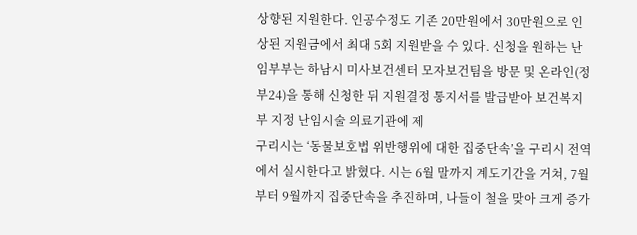상향된 지원한다. 인공수정도 기존 20만원에서 30만원으로 인상된 지원금에서 최대 5회 지원받을 수 있다. 신청을 원하는 난임부부는 하남시 미사보건센터 모자보건팀을 방문 및 온라인(정부24)을 통해 신청한 뒤 지원결정 통지서를 발급받아 보건복지부 지정 난임시술 의료기관에 제
구리시는 ‘동물보호법 위반행위에 대한 집중단속’을 구리시 전역에서 실시한다고 밝혔다. 시는 6월 말까지 계도기간을 거쳐, 7월부터 9월까지 집중단속을 추진하며, 나들이 철을 맞아 크게 증가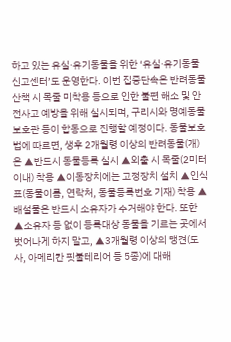하고 있는 유실·유기동물을 위한 ‘유실·유기동물 신고센터’도 운영한다. 이번 집중단속은 반려동물 산책 시 목줄 미착용 등으로 인한 불편 해소 및 안전사고 예방을 위해 실시되며, 구리시와 명예동물보호관 등이 합동으로 진행할 예정이다. 동물보호법에 따르면, 생후 2개월령 이상의 반려동물(개)은 ▲반드시 동물등록 실시 ▲외출 시 목줄(2미터 이내) 착용 ▲이동장치에는 고정장치 설치 ▲인식표(동물이름, 연락처, 동물등록번호 기재) 착용 ▲배설물은 반드시 소유자가 수거해야 한다. 또한 ▲소유자 등 없이 등록대상 동물을 기르는 곳에서 벗어나게 하지 말고, ▲3개월령 이상의 맹견(도사, 아메리칸 핏불테리어 등 5종)에 대해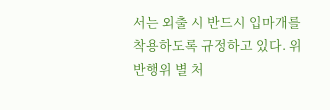서는 외출 시 반드시 입마개를 착용하도록 규정하고 있다. 위반행위 별 처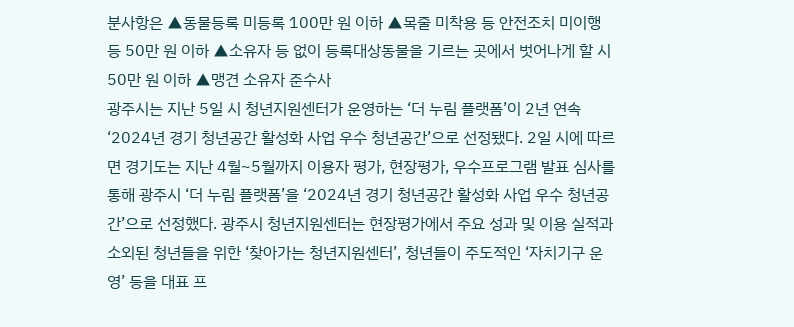분사항은 ▲동물등록 미등록 100만 원 이하 ▲목줄 미착용 등 안전조치 미이행 등 50만 원 이하 ▲소유자 등 없이 등록대상동물을 기르는 곳에서 벗어나게 할 시 50만 원 이하 ▲맹견 소유자 준수사
광주시는 지난 5일 시 청년지원센터가 운영하는 ‘더 누림 플랫폼’이 2년 연속 ‘2024년 경기 청년공간 활성화 사업 우수 청년공간’으로 선정됐다. 2일 시에 따르면 경기도는 지난 4월~5월까지 이용자 평가, 현장평가, 우수프로그램 발표 심사를 통해 광주시 ‘더 누림 플랫폼’을 ‘2024년 경기 청년공간 활성화 사업 우수 청년공간’으로 선정했다. 광주시 청년지원센터는 현장평가에서 주요 성과 및 이용 실적과 소외된 청년들을 위한 ‘찾아가는 청년지원센터’, 청년들이 주도적인 ‘자치기구 운영’ 등을 대표 프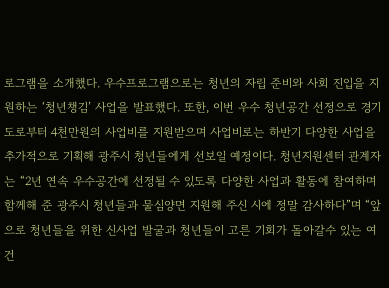로그램을 소개했다. 우수프로그램으로는 청년의 자립 준비와 사회 진입을 지원하는 ‘청년챙김’ 사업을 발표했다. 또한, 이번 우수 청년공간 선정으로 경기도로부터 4천만원의 사업비를 지원받으며 사업비로는 하반기 다양한 사업을 추가적으로 기획해 광주시 청년들에게 선보일 예정이다. 청년지원센터 관계자는 “2년 연속 우수공간에 선정될 수 있도록 다양한 사업과 활동에 참여하며 함께해 준 광주시 청년들과 물심양면 지원해 주신 시에 정말 감사하다”며 “앞으로 청년들을 위한 신사업 발굴과 청년들이 고른 기회가 돌아갈수 있는 여건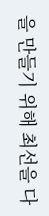을 만들기 위해 최선을 다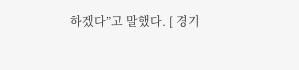하겠다”고 말했다. [ 경기